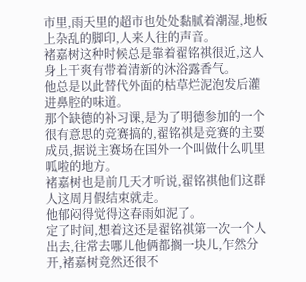市里,雨天里的超市也处处黏腻着潮湿,地板上杂乱的脚印,人来人往的声音。
褚嘉树这种时候总是靠着翟铭祺很近,这人身上干爽有带着清新的沐浴露香气。
他总是以此替代外面的枯草烂泥泡发后灌进鼻腔的味道。
那个缺德的补习课,是为了明德参加的一个很有意思的竞赛搞的,翟铭祺是竞赛的主要成员,据说主赛场在国外一个叫做什么叽里呱啦的地方。
褚嘉树也是前几天才听说,翟铭祺他们这群人这周月假结束就走。
他郁闷得觉得这春雨如泥了。
定了时间,想着这还是翟铭祺第一次一个人出去,往常去哪儿他俩都搁一块儿,乍然分开,褚嘉树竟然还很不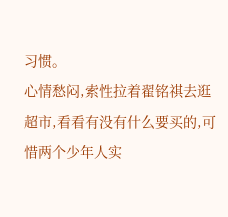习惯。
心情愁闷,索性拉着翟铭祺去逛超市,看看有没有什么要买的,可惜两个少年人实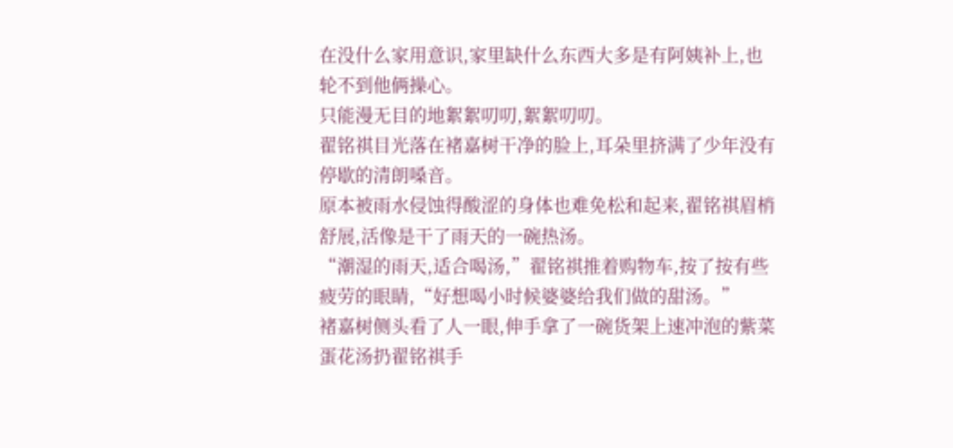在没什么家用意识,家里缺什么东西大多是有阿姨补上,也轮不到他俩操心。
只能漫无目的地絮絮叨叨,絮絮叨叨。
翟铭祺目光落在褚嘉树干净的脸上,耳朵里挤满了少年没有停歇的清朗嗓音。
原本被雨水侵蚀得酸涩的身体也难免松和起来,翟铭祺眉梢舒展,活像是干了雨天的一碗热汤。
“潮湿的雨天,适合喝汤,”翟铭祺推着购物车,按了按有些疲劳的眼睛,“好想喝小时候婆婆给我们做的甜汤。”
褚嘉树侧头看了人一眼,伸手拿了一碗货架上速冲泡的紫菜蛋花汤扔翟铭祺手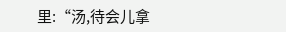里:“汤,待会儿拿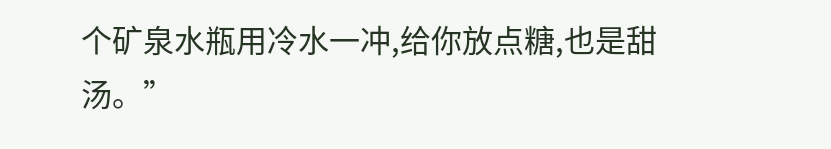个矿泉水瓶用冷水一冲,给你放点糖,也是甜汤。”